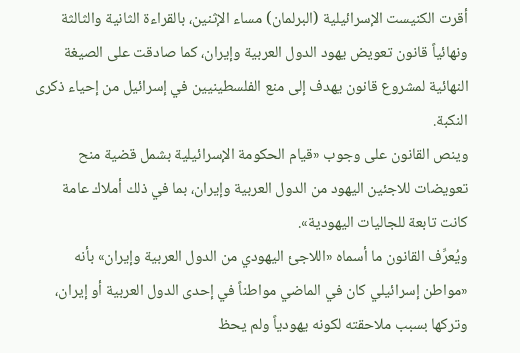أقرت الكنيست الإسرائيلية (البرلمان) مساء الإثنين، بالقراءة الثانية والثالثة ونهائياً قانون تعويض يهود الدول العربية وإيران، كما صادقت على الصيغة النهائية لمشروع قانون يهدف إلى منع الفلسطينيين في إسرائيل من إحياء ذكرى النكبة.
وينص القانون على وجوب «قيام الحكومة الإسرائيلية بشمل قضية منح تعويضات للاجئين اليهود من الدول العربية وإيران، بما في ذلك أملاك عامة كانت تابعة للجاليات اليهودية».
ويُعرِّف القانون ما أسماه «اللاجئ اليهودي من الدول العربية وإيران» بأنه «مواطن إسرائيلي كان في الماضي مواطناً في إحدى الدول العربية أو إيران، وتركها بسبب ملاحقته لكونه يهودياً ولم يحظ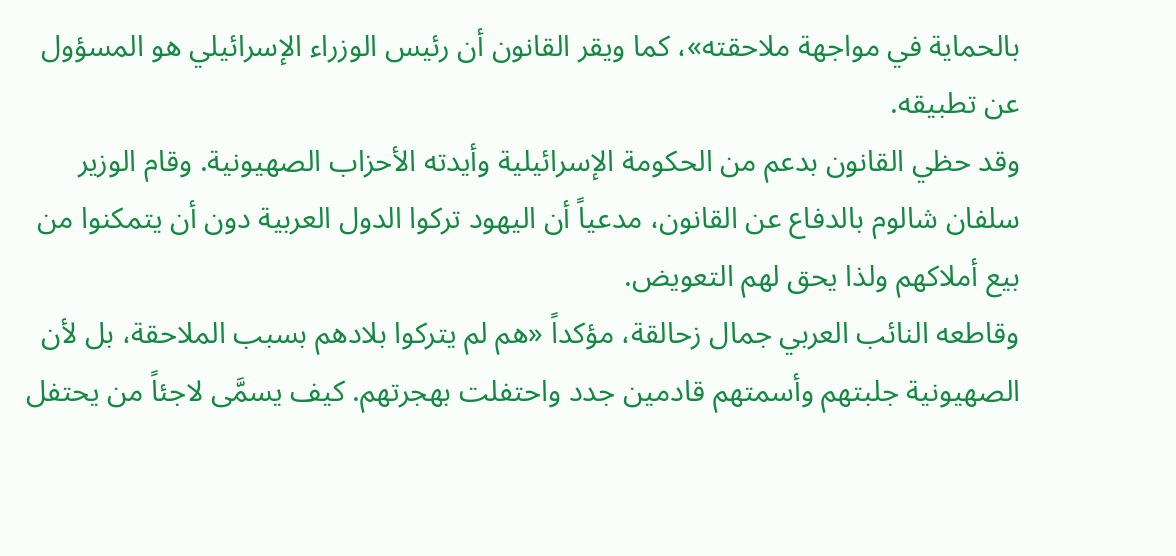بالحماية في مواجهة ملاحقته»، كما ويقر القانون أن رئيس الوزراء الإسرائيلي هو المسؤول عن تطبيقه.
وقد حظي القانون بدعم من الحكومة الإسرائيلية وأيدته الأحزاب الصهيونية. وقام الوزير سلفان شالوم بالدفاع عن القانون، مدعياً أن اليهود تركوا الدول العربية دون أن يتمكنوا من بيع أملاكهم ولذا يحق لهم التعويض.
وقاطعه النائب العربي جمال زحالقة، مؤكداً «هم لم يتركوا بلادهم بسبب الملاحقة، بل لأن الصهيونية جلبتهم وأسمتهم قادمين جدد واحتفلت بهجرتهم. كيف يسمَّى لاجئاً من يحتفل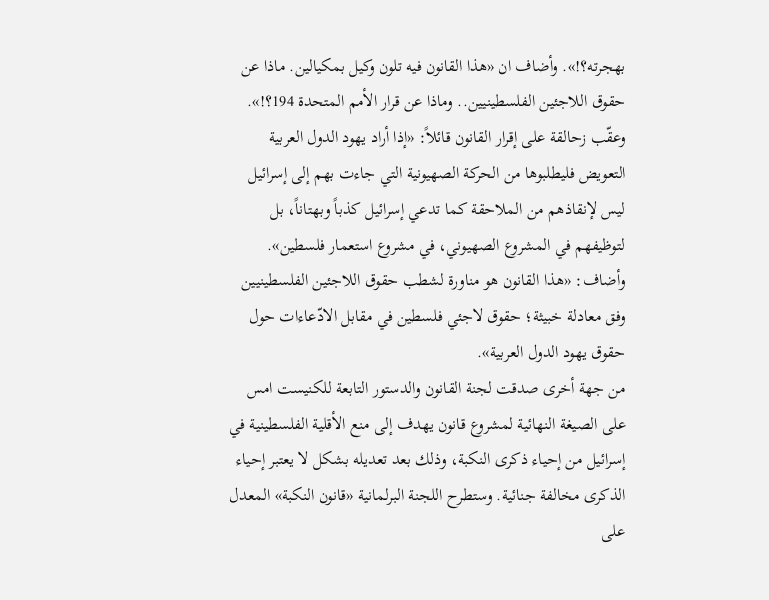بهجرته؟!». وأضاف ان «هذا القانون فيه تلون وكيل بمكيالين. ماذا عن حقوق اللاجئين الفلسطينيين.. وماذا عن قرار الأمم المتحدة 194؟!».
وعقّب زحالقة على إقرار القانون قائلاً: «إذا أراد يهود الدول العربية التعويض فليطلبوها من الحركة الصهيونية التي جاءت بهم إلى إسرائيل ليس لإنقاذهم من الملاحقة كما تدعي إسرائيل كذباً وبهتاناً، بل لتوظيفهم في المشروع الصهيوني، في مشروع استعمار فلسطين».
وأضاف: «هذا القانون هو مناورة لشطب حقوق اللاجئين الفلسطينيين وفق معادلة خبيثة؛ حقوق لاجئي فلسطين في مقابل الادّعاءات حول حقوق يهود الدول العربية».
من جهة أخرى صدقت لجنة القانون والدستور التابعة للكنيست امس على الصيغة النهائية لمشروع قانون يهدف إلى منع الأقلية الفلسطينية في إسرائيل من إحياء ذكرى النكبة، وذلك بعد تعديله بشكل لا يعتبر إحياء الذكرى مخالفة جنائية. وستطرح اللجنة البرلمانية «قانون النكبة» المعدل على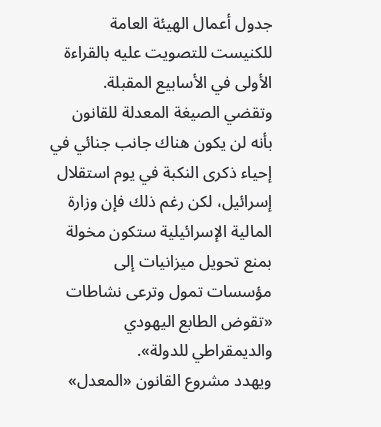جدول أعمال الهيئة العامة للكنيست للتصويت عليه بالقراءة الأولى في الأسابيع المقبلة.
وتقضي الصيغة المعدلة للقانون بأنه لن يكون هناك جانب جنائي في إحياء ذكرى النكبة في يوم استقلال إسرائيل، لكن رغم ذلك فإن وزارة المالية الإسرائيلية ستكون مخولة بمنع تحويل ميزانيات إلى مؤسسات تمول وترعى نشاطات «تقوض الطابع اليهودي والديمقراطي للدولة».
ويهدد مشروع القانون «المعدل»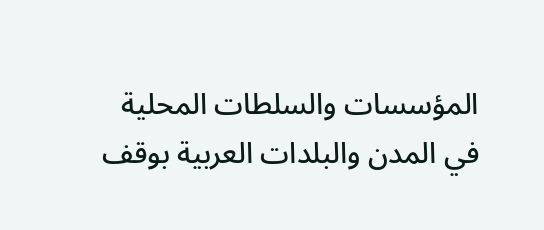المؤسسات والسلطات المحلية في المدن والبلدات العربية بوقف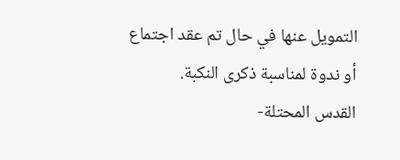التمويل عنها في حال تم عقد اجتماع أو ندوة لمناسبة ذكرى النكبة.
القدس المحتلة-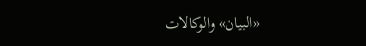«البيان» والوكالات